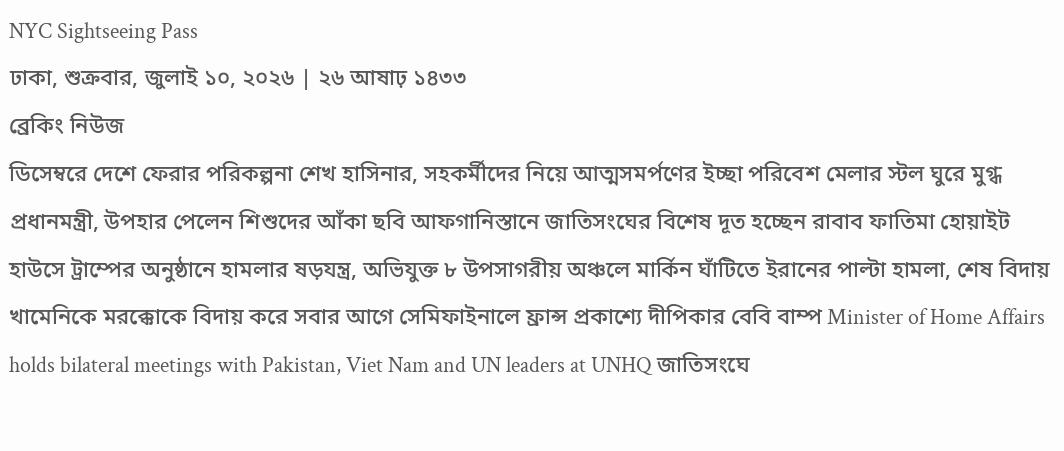NYC Sightseeing Pass
ঢাকা, শুক্রবার, জুলাই ১০, ২০২৬ | ২৬ আষাঢ় ১৪৩৩
ব্রেকিং নিউজ
ডিসেম্বরে দেশে ফেরার পরিকল্পনা শেখ হাসিনার, সহকর্মীদের নিয়ে আত্মসমর্পণের ইচ্ছা পরিবেশ মেলার স্টল ঘুরে মুগ্ধ প্রধানমন্ত্রী, উপহার পেলেন শিশুদের আঁকা ছবি আফগানিস্তানে জাতিসংঘের বিশেষ দূত হচ্ছেন রাবাব ফাতিমা হোয়াইট হাউসে ট্রাম্পের অনুষ্ঠানে হামলার ষড়যন্ত্র, অভিযুক্ত ৮ উপসাগরীয় অঞ্চলে মার্কিন ঘাঁটিতে ইরানের পাল্টা হামলা, শেষ বিদায় খামেনিকে মরক্কোকে বিদায় করে সবার আগে সেমিফাইনালে ফ্রান্স প্রকাশ্যে দীপিকার বেবি বাম্প Minister of Home Affairs holds bilateral meetings with Pakistan, Viet Nam and UN leaders at UNHQ জাতিসংঘে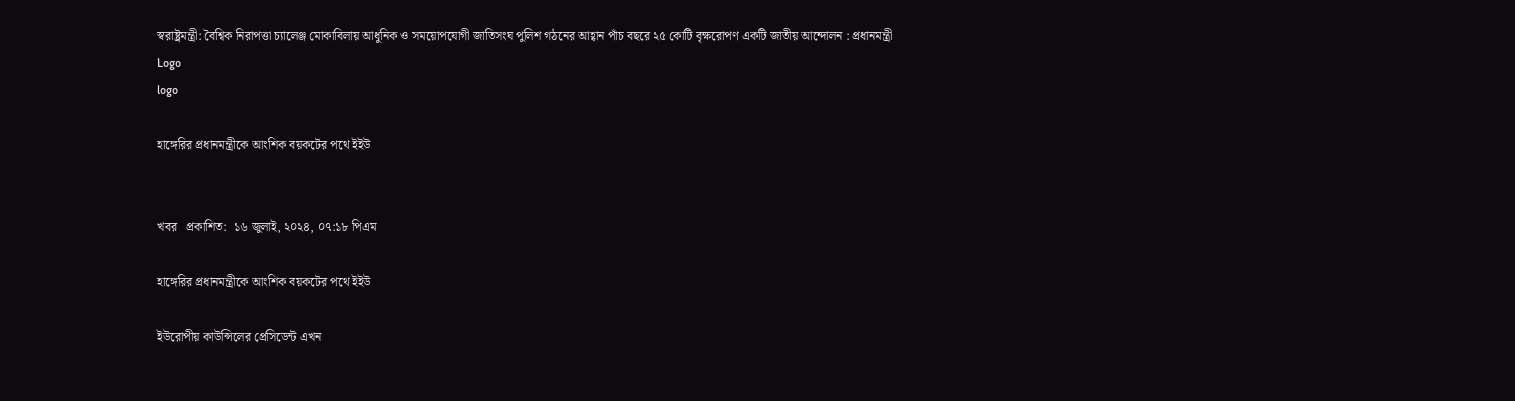স্বরাষ্ট্রমন্ত্রী: বৈশ্বিক নিরাপত্তা চ্যালেঞ্জ মোকাবিলায় আধুনিক ও সময়োপযোগী জাতিসংঘ পুলিশ গঠনের আহ্বান পাঁচ বছরে ২৫ কোটি বৃক্ষরোপণ একটি জাতীয় আন্দোলন : প্রধানমন্ত্রী
Logo
logo

হাঙ্গেরির প্রধানমন্ত্রীকে আংশিক বয়কটের পথে ইইউ


খবর   প্রকাশিত:  ১৬ জুলাই, ২০২৪, ০৭:১৮ পিএম

হাঙ্গেরির প্রধানমন্ত্রীকে আংশিক বয়কটের পথে ইইউ

ইউরোপীয় কাউন্সিলের প্রেসিডেন্ট এখন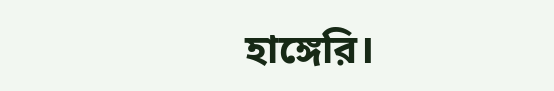হাঙ্গেরি।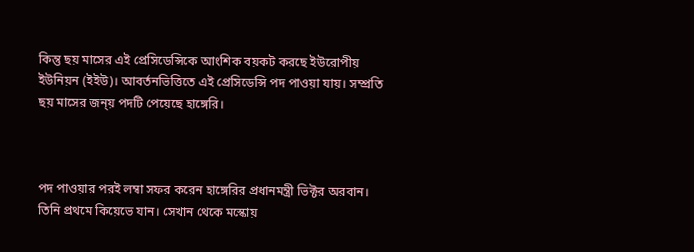কিন্তু ছয় মাসের এই প্রেসিডেন্সিকে আংশিক বয়কট করছে ইউরোপীয় ইউনিয়ন (ইইউ)। আবর্তনভিত্তিতে এই প্রেসিডেন্সি পদ পাওয়া যায়। সম্প্রতি ছয় মাসের জন্য় পদটি পেয়েছে হাঙ্গেরি।



পদ পাওয়ার পরই লম্বা সফর করেন হাঙ্গেরির প্রধানমন্ত্রী ভিক্টর অরবান। তিনি প্রথমে কিয়েভে যান। সেখান থেকে মস্কোয়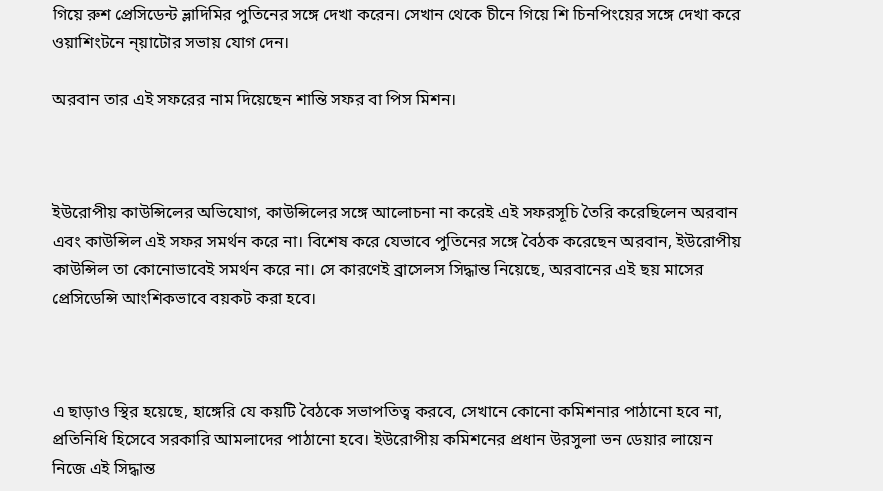গিয়ে রুশ প্রেসিডেন্ট ভ্লাদিমির পুতিনের সঙ্গে দেখা করেন। সেখান থেকে চীনে গিয়ে শি চিনপিংয়ের সঙ্গে দেখা করে ওয়াশিংটনে ন্য়াটোর সভায় যোগ দেন।

অরবান তার এই সফরের নাম দিয়েছেন শান্তি সফর বা পিস মিশন।



ইউরোপীয় কাউন্সিলের অভিযোগ, কাউন্সিলের সঙ্গে আলোচনা না করেই এই সফরসূচি তৈরি করেছিলেন অরবান এবং কাউন্সিল এই সফর সমর্থন করে না। বিশেষ করে যেভাবে পুতিনের সঙ্গে বৈঠক করেছেন অরবান, ইউরোপীয় কাউন্সিল তা কোনোভাবেই সমর্থন করে না। সে কারণেই ব্রাসেলস সিদ্ধান্ত নিয়েছে, অরবানের এই ছয় মাসের প্রেসিডেন্সি আংশিকভাবে বয়কট করা হবে।



এ ছাড়াও স্থির হয়েছে, হাঙ্গেরি যে কয়টি বৈঠকে সভাপতিত্ব করবে, সেখানে কোনো কমিশনার পাঠানো হবে না, প্রতিনিধি হিসেবে সরকারি আমলাদের পাঠানো হবে। ইউরোপীয় কমিশনের প্রধান উরসুলা ভন ডেয়ার লায়েন নিজে এই সিদ্ধান্ত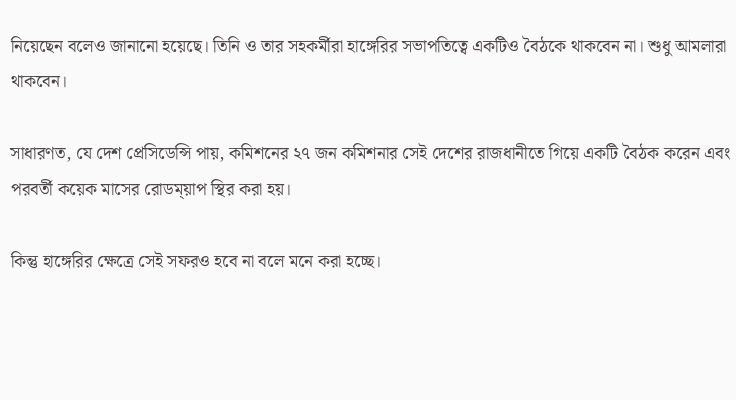নিয়েছেন বলেও জানানো হয়েছে। তিনি ও তার সহকর্মীরা হাঙ্গেরির সভাপতিত্বে একটিও বৈঠকে থাকবেন না। শুধু আমলারা থাকবেন।

সাধারণত, যে দেশ প্রেসিডেন্সি পায়, কমিশনের ২৭ জন কমিশনার সেই দেশের রাজধানীতে গিয়ে একটি বৈঠক করেন এবং পরবর্তী কয়েক মাসের রোডম্য়াপ স্থির করা হয়।

কিন্তু হাঙ্গেরির ক্ষেত্রে সেই সফরও হবে না বলে মনে করা হচ্ছে।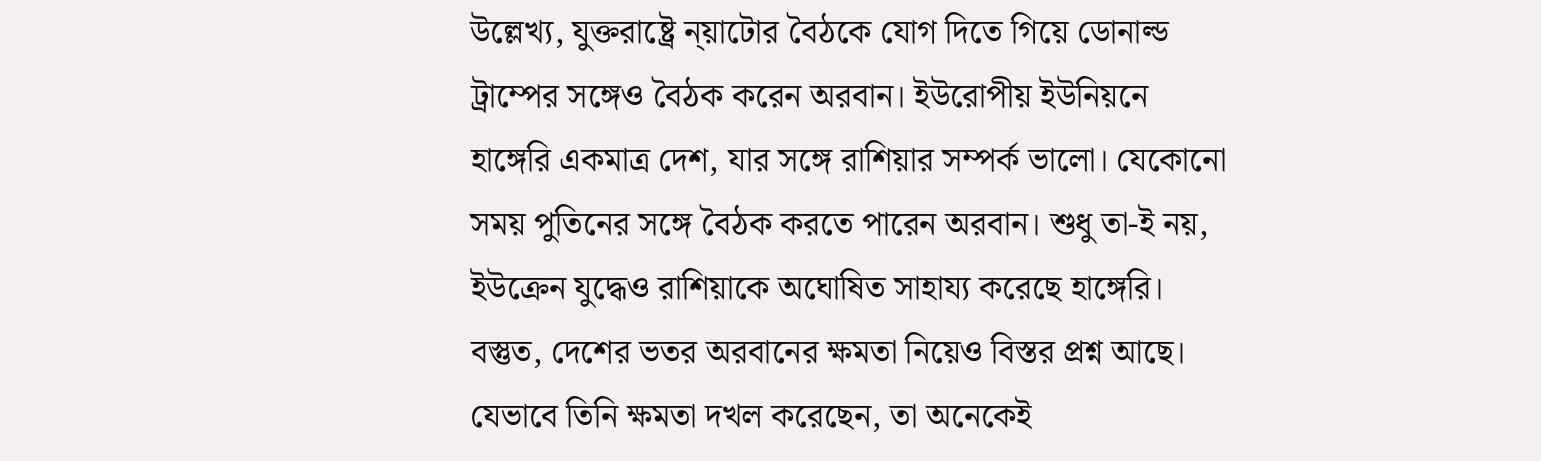উল্লেখ্য, যুক্তরাষ্ট্রে ন্য়াটোর বৈঠকে যোগ দিতে গিয়ে ডোনাল্ড ট্রাম্পের সঙ্গেও বৈঠক করেন অরবান। ইউরোপীয় ইউনিয়নে হাঙ্গেরি একমাত্র দেশ, যার সঙ্গে রাশিয়ার সম্পর্ক ভালো। যেকোনো সময় পুতিনের সঙ্গে বৈঠক করতে পারেন অরবান। শুধু তা-ই নয়, ইউক্রেন যুদ্ধেও রাশিয়াকে অঘোষিত সাহায্য করেছে হাঙ্গেরি। বস্তুত, দেশের ভতর অরবানের ক্ষমতা নিয়েও বিস্তর প্রশ্ন আছে। যেভাবে তিনি ক্ষমতা দখল করেছেন, তা অনেকেই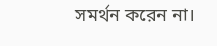সমর্থন করেন না।